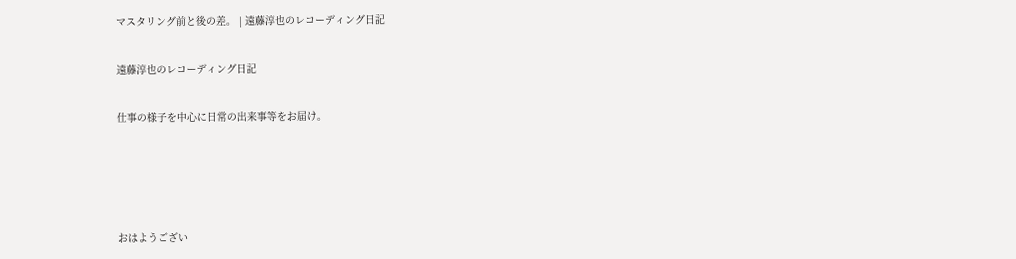マスタリング前と後の差。 | 遠藤淳也のレコーディング日記

遠藤淳也のレコーディング日記

仕事の様子を中心に日常の出来事等をお届け。




おはようござい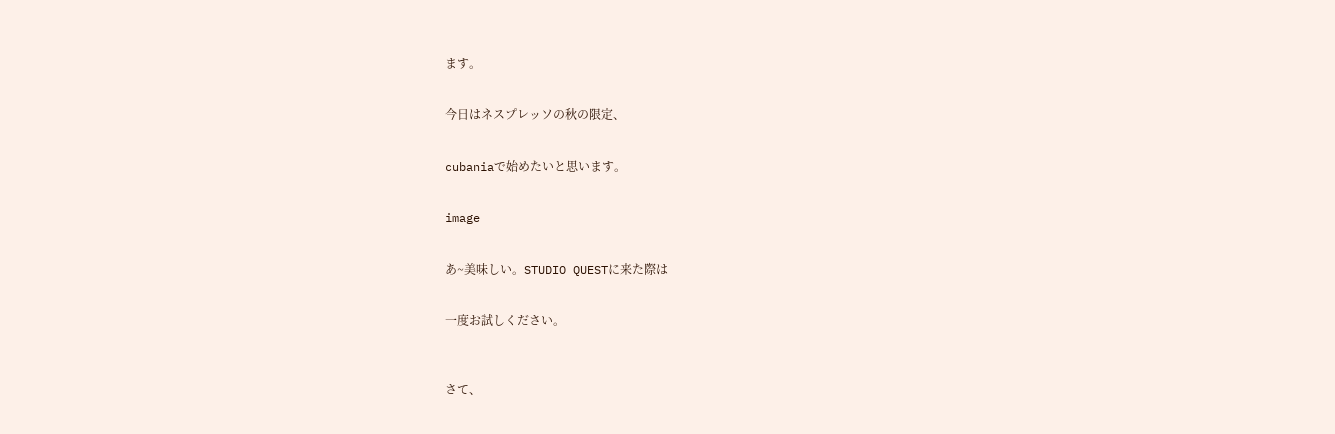ます。


今日はネスプレッソの秋の限定、


cubaniaで始めたいと思います。


image


あ~美味しい。STUDIO QUESTに来た際は


一度お試しください。



さて、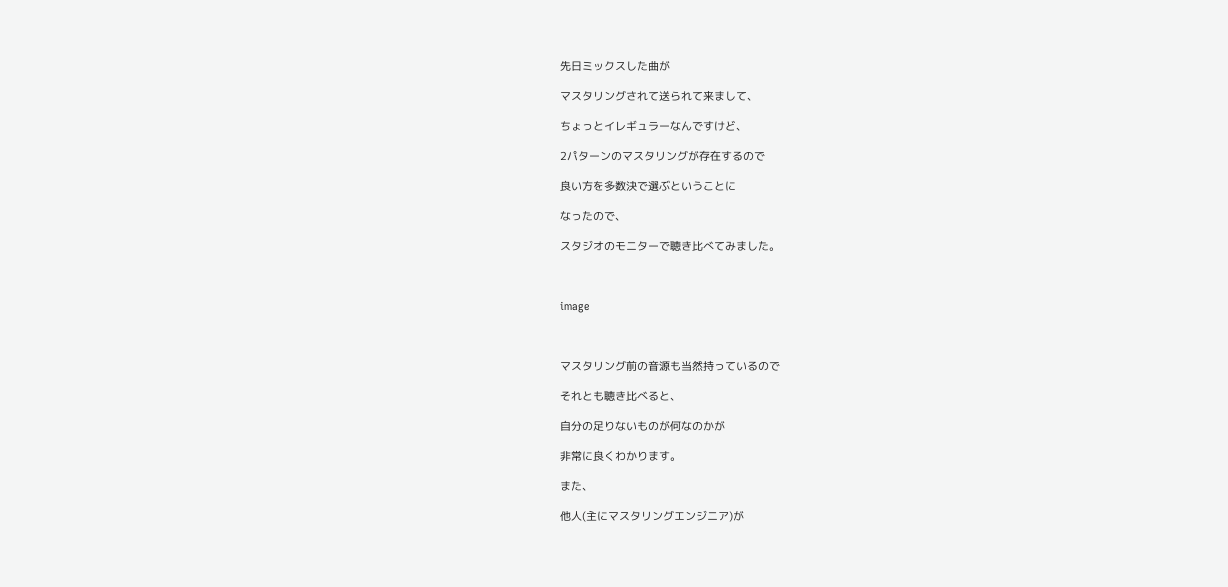先日ミックスした曲が

マスタリングされて送られて来まして、

ちょっとイレギュラーなんですけど、

2パターンのマスタリングが存在するので

良い方を多数決で選ぶということに

なったので、

スタジオのモニターで聴き比べてみました。



image



マスタリング前の音源も当然持っているので

それとも聴き比べると、

自分の足りないものが何なのかが

非常に良くわかります。

また、

他人(主にマスタリングエンジニア)が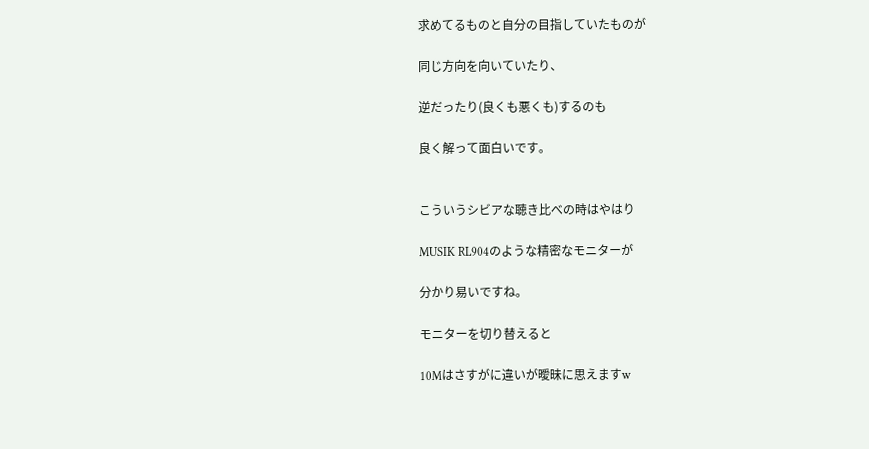求めてるものと自分の目指していたものが

同じ方向を向いていたり、

逆だったり(良くも悪くも)するのも

良く解って面白いです。


こういうシビアな聴き比べの時はやはり

MUSIK RL904のような精密なモニターが

分かり易いですね。

モニターを切り替えると

10Mはさすがに違いが曖昧に思えますw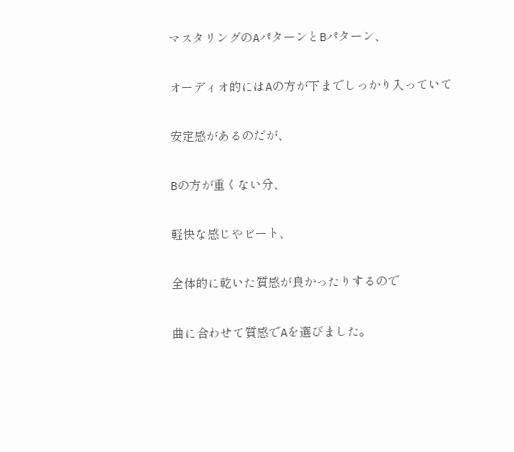マスタリングのAパターンとBパターン、

オーディオ的にはAの方が下までしっかり入っていて

安定感があるのだが、

Bの方が重くない分、

軽快な感じやビート、

全体的に乾いた質感が良かったりするので

曲に合わせて質感でAを選びました。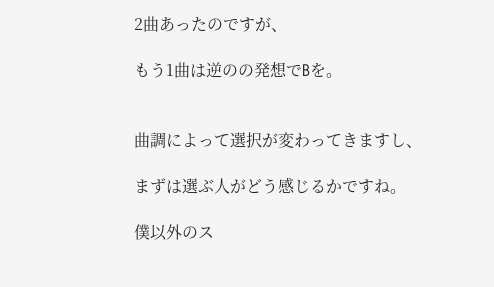2曲あったのですが、

もう1曲は逆のの発想でBを。


曲調によって選択が変わってきますし、

まずは選ぶ人がどう感じるかですね。

僕以外のス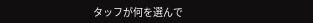タッフが何を選んで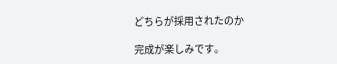どちらが採用されたのか

完成が楽しみです。